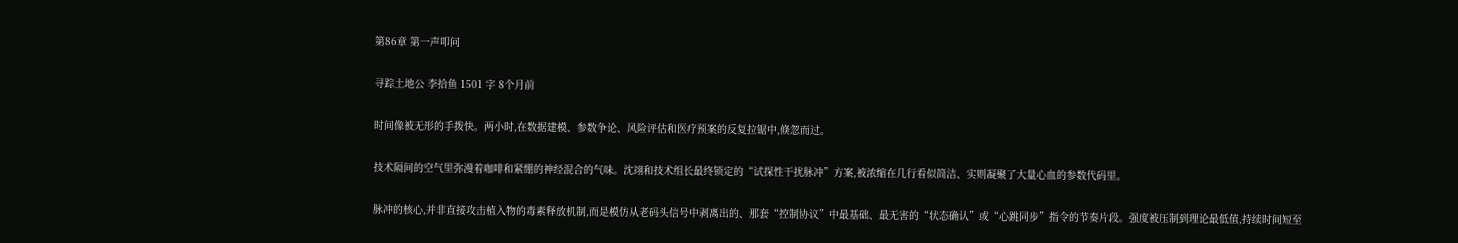第86章 第一声叩问

寻踪土地公 李拾鱼 1501 字 8个月前

时间像被无形的手拨快。两小时,在数据建模、参数争论、风险评估和医疗预案的反复拉锯中,倏忽而过。

技术隔间的空气里弥漫着咖啡和紧绷的神经混合的气味。沈翊和技术组长最终锁定的“试探性干扰脉冲”方案,被浓缩在几行看似简洁、实则凝聚了大量心血的参数代码里。

脉冲的核心,并非直接攻击植入物的毒素释放机制,而是模仿从老码头信号中剥离出的、那套“控制协议”中最基础、最无害的“状态确认”或“心跳同步”指令的节奏片段。强度被压制到理论最低值,持续时间短至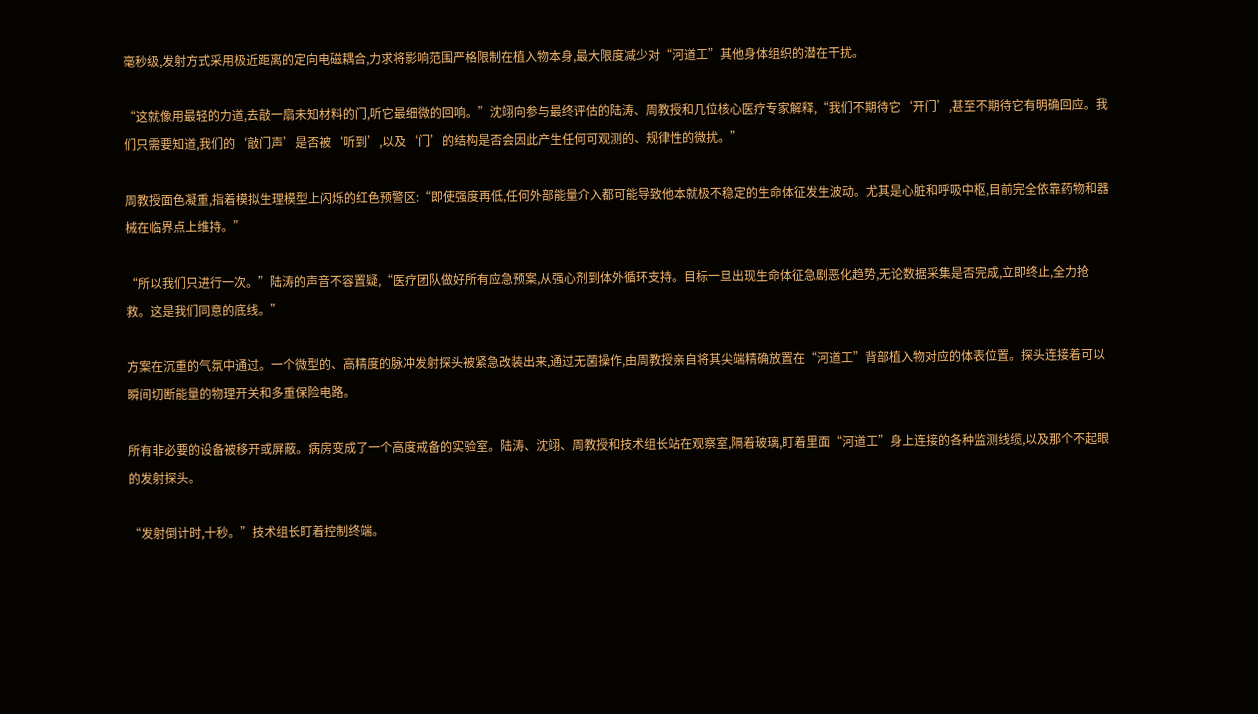毫秒级,发射方式采用极近距离的定向电磁耦合,力求将影响范围严格限制在植入物本身,最大限度减少对“河道工”其他身体组织的潜在干扰。

“这就像用最轻的力道,去敲一扇未知材料的门,听它最细微的回响。”沈翊向参与最终评估的陆涛、周教授和几位核心医疗专家解释,“我们不期待它‘开门’,甚至不期待它有明确回应。我们只需要知道,我们的‘敲门声’是否被‘听到’,以及‘门’的结构是否会因此产生任何可观测的、规律性的微扰。”

周教授面色凝重,指着模拟生理模型上闪烁的红色预警区:“即使强度再低,任何外部能量介入都可能导致他本就极不稳定的生命体征发生波动。尤其是心脏和呼吸中枢,目前完全依靠药物和器械在临界点上维持。”

“所以我们只进行一次。”陆涛的声音不容置疑,“医疗团队做好所有应急预案,从强心剂到体外循环支持。目标一旦出现生命体征急剧恶化趋势,无论数据采集是否完成,立即终止,全力抢救。这是我们同意的底线。”

方案在沉重的气氛中通过。一个微型的、高精度的脉冲发射探头被紧急改装出来,通过无菌操作,由周教授亲自将其尖端精确放置在“河道工”背部植入物对应的体表位置。探头连接着可以瞬间切断能量的物理开关和多重保险电路。

所有非必要的设备被移开或屏蔽。病房变成了一个高度戒备的实验室。陆涛、沈翊、周教授和技术组长站在观察室,隔着玻璃,盯着里面“河道工”身上连接的各种监测线缆,以及那个不起眼的发射探头。

“发射倒计时,十秒。”技术组长盯着控制终端。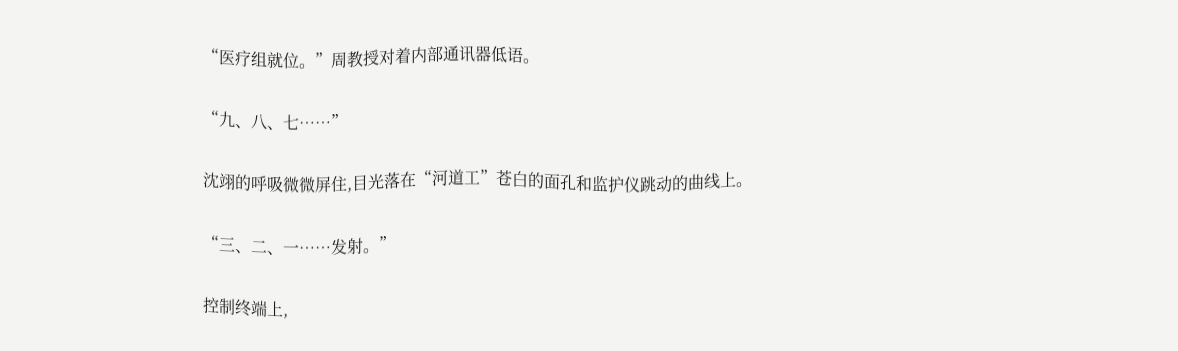“医疗组就位。”周教授对着内部通讯器低语。

“九、八、七……”

沈翊的呼吸微微屏住,目光落在“河道工”苍白的面孔和监护仪跳动的曲线上。

“三、二、一……发射。”

控制终端上,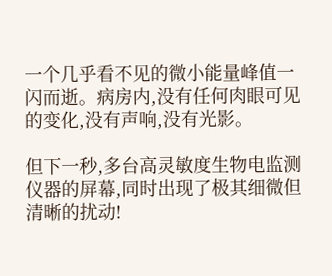一个几乎看不见的微小能量峰值一闪而逝。病房内,没有任何肉眼可见的变化,没有声响,没有光影。

但下一秒,多台高灵敏度生物电监测仪器的屏幕,同时出现了极其细微但清晰的扰动!